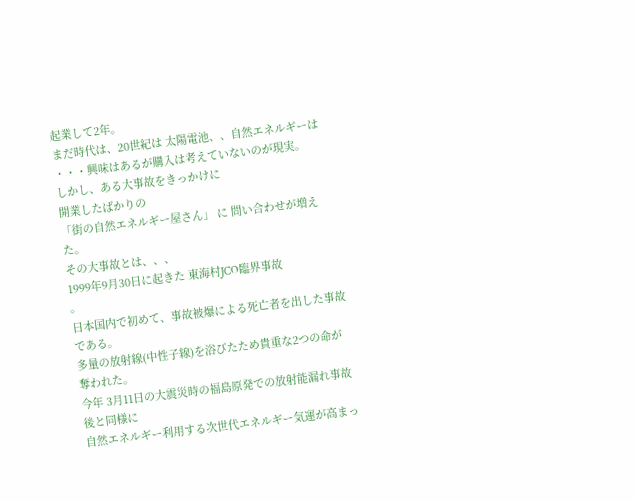起業して2年。
まだ時代は、20世紀は 太陽電池、、自然エネルギーは
・・・興味はあるが購入は考えていないのが現実。
しかし、ある大事故をきっかけに
開業したばかりの
「街の自然エネルギー屋さん」 に 問い合わせが増えた。
その大事故とは、、、
1999年9月30日に起きた 東海村JCO臨界事故
。
日本国内で初めて、事故被爆による死亡者を出した事故である。
多量の放射線(中性子線)を浴びたため貴重な2つの命が奪われた。
今年 3月11日の大震災時の福島原発での放射能漏れ事故後と同様に
自然エネルギー利用する次世代エネルギー気運が高まっ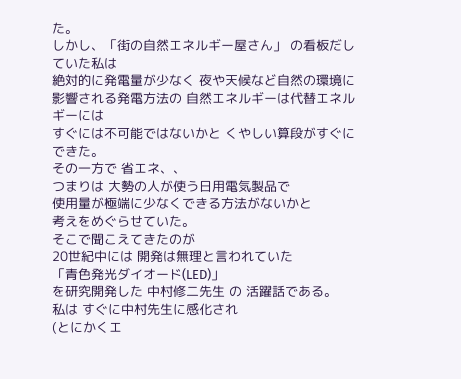た。
しかし、「街の自然エネルギー屋さん」 の看板だしていた私は
絶対的に発電量が少なく 夜や天候など自然の環境に
影響される発電方法の 自然エネルギーは代替エネルギーには
すぐには不可能ではないかと くやしい算段がすぐにできた。
その一方で 省エネ、、
つまりは 大勢の人が使う日用電気製品で
使用量が極端に少なくできる方法がないかと
考えをめぐらせていた。
そこで聞こえてきたのが
20世紀中には 開発は無理と言われていた
「青色発光ダイオード(LED)」
を研究開発した 中村修二先生 の 活躍話である。
私は すぐに中村先生に感化され
(とにかくエ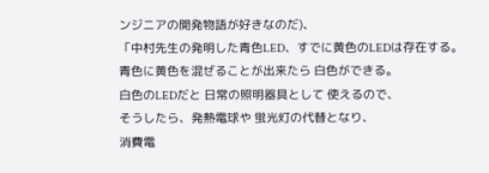ンジニアの開発物語が好きなのだ)、
「中村先生の発明した青色LED、すでに黄色のLEDは存在する。
青色に黄色を混ぜることが出来たら 白色ができる。
白色のLEDだと 日常の照明器具として 使えるので、
そうしたら、発熱電球や 蛍光灯の代替となり、
消費電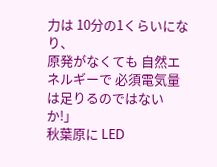力は 10分の1くらいになり、
原発がなくても 自然エネルギーで 必須電気量は足りるのではないか!」
秋葉原に LED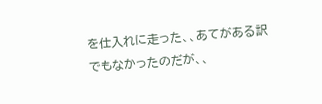を仕入れに走った、、あてがある訳でもなかったのだが、、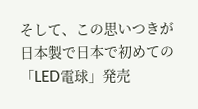そして、この思いつきが 日本製で日本で初めての
「LED電球」発売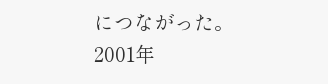につながった。
2001年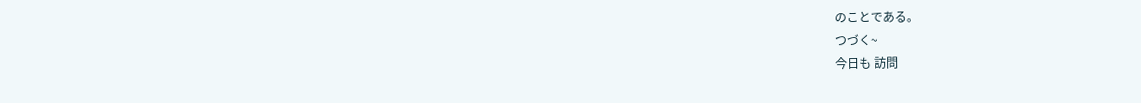のことである。
つづく~
今日も 訪問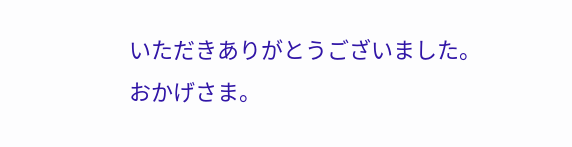いただきありがとうございました。
おかげさま。